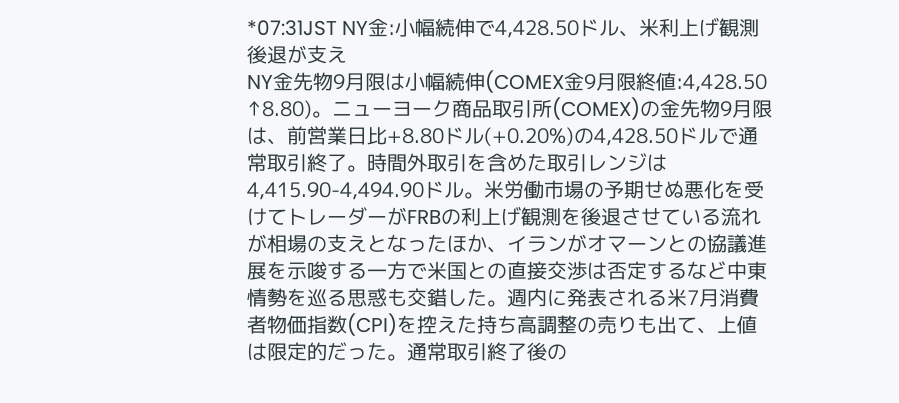*07:31JST NY金:小幅続伸で4,428.50ドル、米利上げ観測後退が支え
NY金先物9月限は小幅続伸(COMEX金9月限終値:4,428.50 ↑8.80)。ニューヨーク商品取引所(COMEX)の金先物9月限は、前営業日比+8.80ドル(+0.20%)の4,428.50ドルで通常取引終了。時間外取引を含めた取引レンジは4,415.90-4,494.90ドル。米労働市場の予期せぬ悪化を受けてトレーダーがFRBの利上げ観測を後退させている流れが相場の支えとなったほか、イランがオマーンとの協議進展を示唆する一方で米国との直接交渉は否定するなど中東情勢を巡る思惑も交錯した。週内に発表される米7月消費者物価指数(CPI)を控えた持ち高調整の売りも出て、上値は限定的だった。通常取引終了後の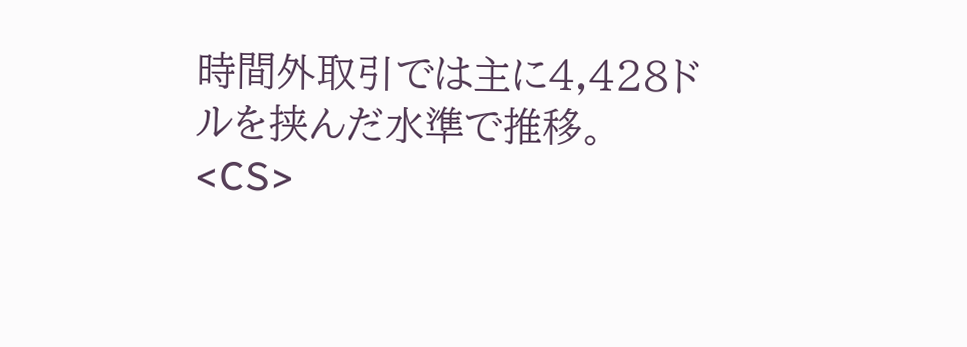時間外取引では主に4,428ドルを挟んだ水準で推移。
<CS>